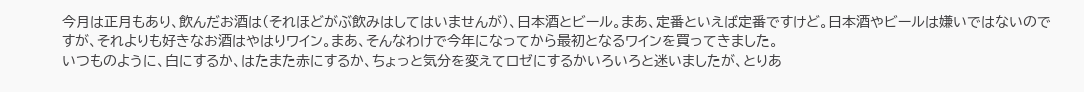今月は正月もあり、飲んだお酒は(それほどがぶ飲みはしてはいませんが)、日本酒とビール。まあ、定番といえば定番ですけど。日本酒やビールは嫌いではないのですが、それよりも好きなお酒はやはりワイン。まあ、そんなわけで今年になってから最初となるワインを買ってきました。
いつものように、白にするか、はたまた赤にするか、ちょっと気分を変えてロゼにするかいろいろと迷いましたが、とりあ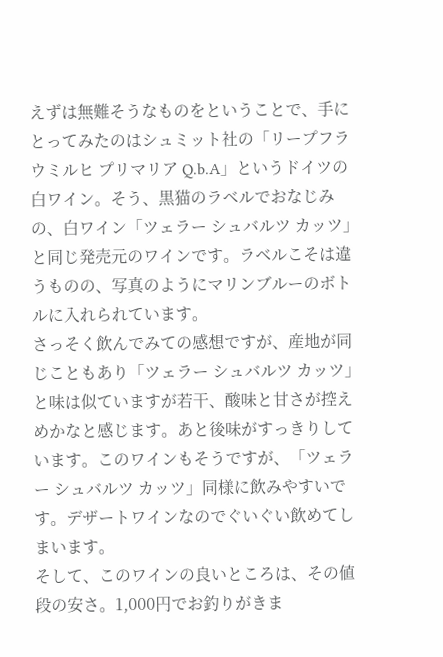えずは無難そうなものをということで、手にとってみたのはシュミット社の「リープフラウミルヒ プリマリア Q.b.A」というドイツの白ワイン。そう、黒猫のラベルでおなじみの、白ワイン「ツェラー シュバルツ カッツ」と同じ発売元のワインです。ラベルこそは違うものの、写真のようにマリンブルーのボトルに入れられています。
さっそく飲んでみての感想ですが、産地が同じこともあり「ツェラー シュバルツ カッツ」と味は似ていますが若干、酸味と甘さが控えめかなと感じます。あと後味がすっきりしています。このワインもそうですが、「ツェラー シュバルツ カッツ」同様に飲みやすいです。デザートワインなのでぐいぐい飲めてしまいます。
そして、このワインの良いところは、その値段の安さ。1,000円でお釣りがきま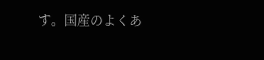す。国産のよくあ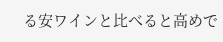る安ワインと比べると高めで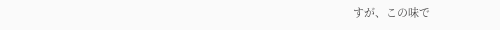すが、この味で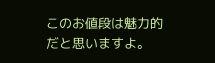このお値段は魅力的だと思いますよ。